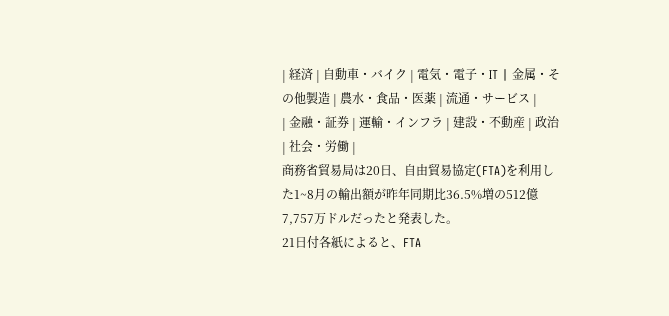| 経済 | 自動車・バイク | 電気・電子・IT | 金属・その他製造 | 農水・食品・医薬 | 流通・サービス |
| 金融・証券 | 運輸・インフラ | 建設・不動産 | 政治 | 社会・労働 |
商務省貿易局は20日、自由貿易協定(FTA)を利用した1~8月の輸出額が昨年同期比36.5%増の512億7,757万ドルだったと発表した。
21日付各紙によると、FTA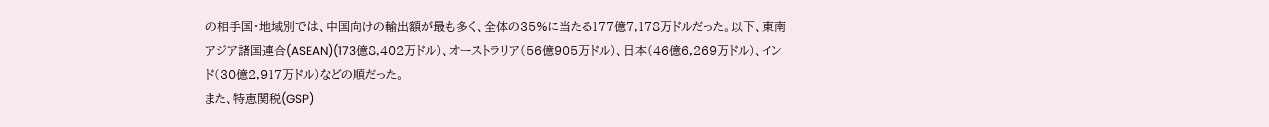の相手国・地域別では、中国向けの輸出額が最も多く、全体の35%に当たる177億7,178万ドルだった。以下、東南アジア諸国連合(ASEAN)(173億8,402万ドル)、オーストラリア(56億905万ドル)、日本(46億6,269万ドル)、インド(30億2,917万ドル)などの順だった。
また、特恵関税(GSP)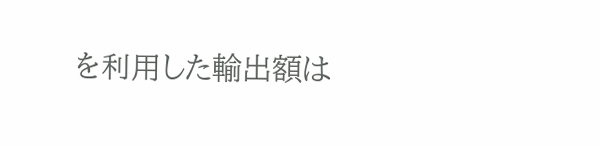を利用した輸出額は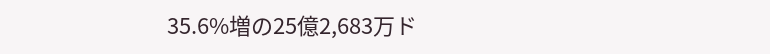35.6%増の25億2,683万ド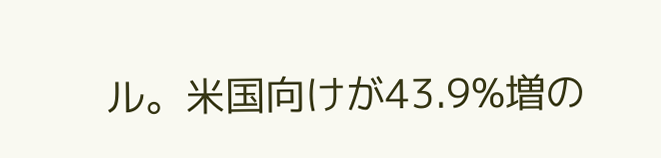ル。米国向けが43.9%増の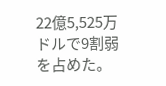22億5,525万ドルで9割弱を占めた。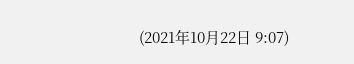(2021年10月22日 9:07)